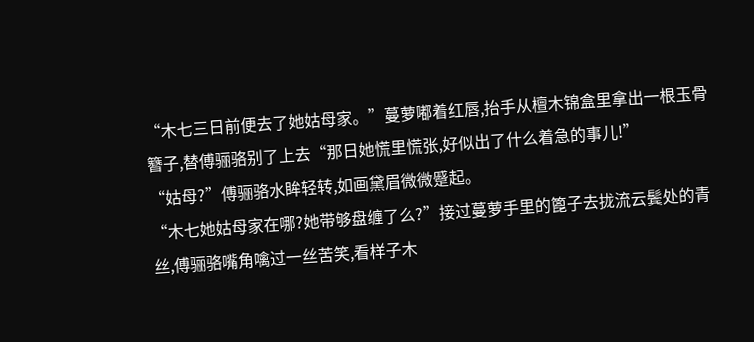“木七三日前便去了她姑母家。”蔓萝嘟着红唇,抬手从檀木锦盒里拿出一根玉骨簪子,替傅骊骆别了上去“那日她慌里慌张,好似出了什么着急的事儿!”
“姑母?”傅骊骆水眸轻转,如画黛眉微微蹙起。
“木七她姑母家在哪?她带够盘缠了么?”接过蔓萝手里的篦子去拢流云鬓处的青丝,傅骊骆嘴角噙过一丝苦笑,看样子木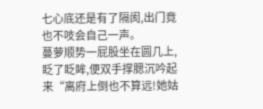七心底还是有了隔阂,出门竟也不吱会自己一声。
蔓萝顺势一屁股坐在圆几上,眨了眨眸,便双手撑腮沉吟起来“离府上倒也不算远!她姑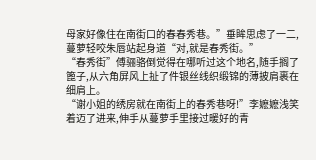母家好像住在南街口的春春秀巷。”垂眸思虑了一二,蔓萝轻咬朱唇站起身道“对,就是春秀街。”
“春秀街”傅骊骆倒觉得在哪听过这个地名,随手搁了篦子,从六角屏风上扯了件银丝线织缎锦的薄披肩裹在细肩上。
“谢小姐的绣房就在南街上的春秀巷呀!”李嬷嬷浅笑着迈了进来,伸手从蔓萝手里接过暖好的青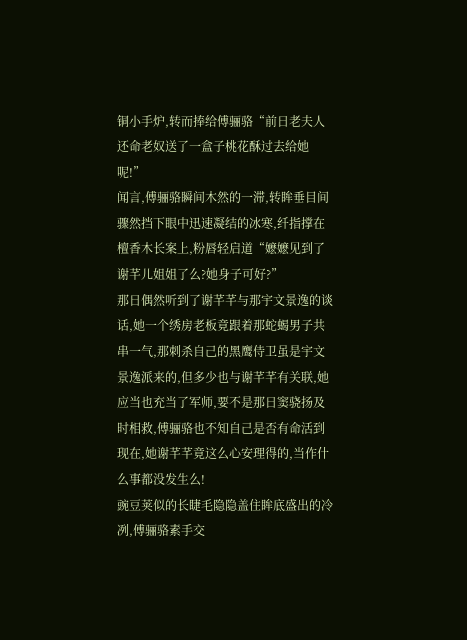铜小手炉,转而捧给傅骊骆“前日老夫人还命老奴送了一盒子桃花酥过去给她呢!”
闻言,傅骊骆瞬间木然的一滞,转眸垂目间骤然挡下眼中迅速凝结的冰寒,纤指撑在檀香木长案上,粉唇轻启道“嬷嬷见到了谢芊儿姐姐了么?她身子可好?”
那日偶然听到了谢芊芊与那宇文景逸的谈话,她一个绣房老板竟跟着那蛇蝎男子共串一气,那刺杀自己的黑鹰侍卫虽是宇文景逸派来的,但多少也与谢芊芊有关联,她应当也充当了军师,要不是那日窦骁扬及时相救,傅骊骆也不知自己是否有命活到现在,她谢芊芊竟这么心安理得的,当作什么事都没发生么!
豌豆荚似的长睫毛隐隐盖住眸底盛出的冷冽,傅骊骆素手交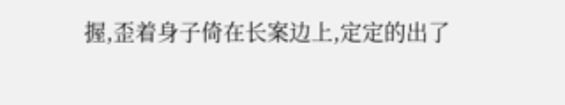握,歪着身子倚在长案边上,定定的出了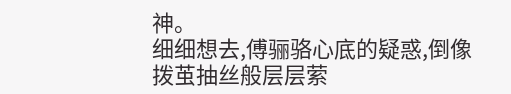神。
细细想去,傅骊骆心底的疑惑,倒像拨茧抽丝般层层萦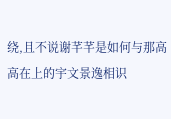绕,且不说谢芊芊是如何与那高高在上的宇文景逸相识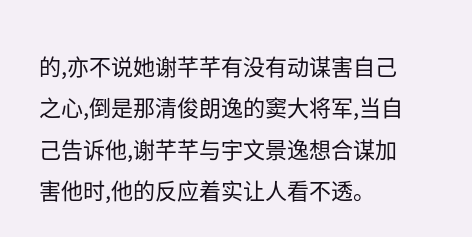的,亦不说她谢芊芊有没有动谋害自己之心,倒是那清俊朗逸的窦大将军,当自己告诉他,谢芊芊与宇文景逸想合谋加害他时,他的反应着实让人看不透。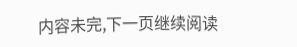内容未完,下一页继续阅读